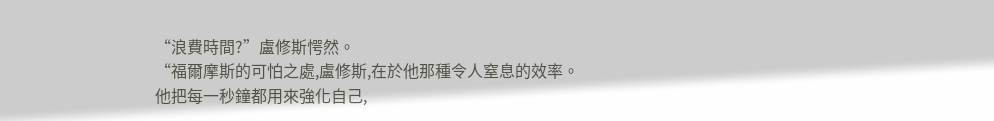“浪費時間?”盧修斯愕然。
“福爾摩斯的可怕之處,盧修斯,在於他那種令人窒息的效率。
他把每一秒鐘都用來強化自己,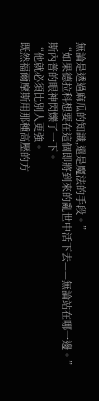無論是透過麻瓜的知識,還是魔法的手段。”
“如果德拉科想要在這個即將到來的亂世中活下去——無論站在哪一邊。”
斯內普的眼神閃爍了一下。
“他就必須比別人更強。
既然福爾摩斯用那種高壓的方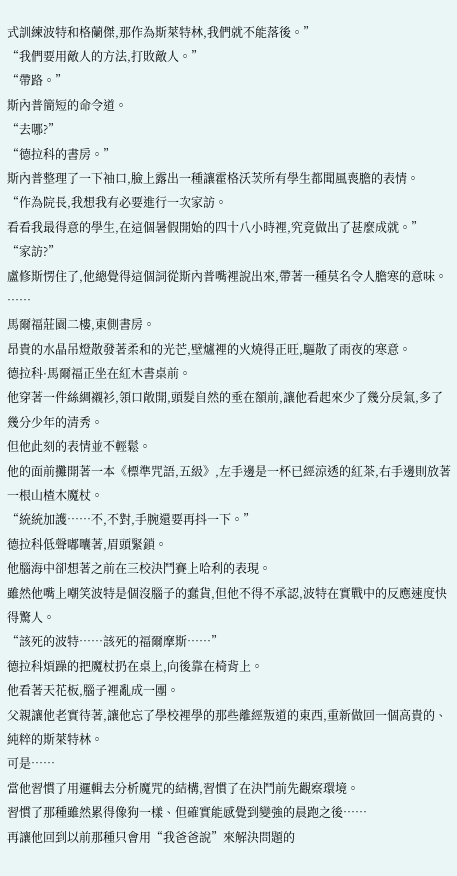式訓練波特和格蘭傑,那作為斯萊特林,我們就不能落後。”
“我們要用敵人的方法,打敗敵人。”
“帶路。”
斯內普簡短的命令道。
“去哪?”
“德拉科的書房。”
斯內普整理了一下袖口,臉上露出一種讓霍格沃茨所有學生都聞風喪膽的表情。
“作為院長,我想我有必要進行一次家訪。
看看我最得意的學生,在這個暑假開始的四十八小時裡,究竟做出了甚麼成就。”
“家訪?”
盧修斯愣住了,他總覺得這個詞從斯內普嘴裡說出來,帶著一種莫名令人膽寒的意味。
……
馬爾福莊園二樓,東側書房。
昂貴的水晶吊燈散發著柔和的光芒,壁爐裡的火燒得正旺,驅散了雨夜的寒意。
德拉科·馬爾福正坐在紅木書桌前。
他穿著一件絲綢襯衫,領口敞開,頭髮自然的垂在額前,讓他看起來少了幾分戾氣,多了幾分少年的清秀。
但他此刻的表情並不輕鬆。
他的面前攤開著一本《標準咒語,五級》,左手邊是一杯已經涼透的紅茶,右手邊則放著一根山楂木魔杖。
“統統加護……不,不對,手腕還要再抖一下。”
德拉科低聲嘟囔著,眉頭緊鎖。
他腦海中卻想著之前在三校決鬥賽上哈利的表現。
雖然他嘴上嘲笑波特是個沒腦子的蠢貨,但他不得不承認,波特在實戰中的反應速度快得驚人。
“該死的波特……該死的福爾摩斯……”
德拉科煩躁的把魔杖扔在桌上,向後靠在椅背上。
他看著天花板,腦子裡亂成一團。
父親讓他老實待著,讓他忘了學校裡學的那些離經叛道的東西,重新做回一個高貴的、純粹的斯萊特林。
可是……
當他習慣了用邏輯去分析魔咒的結構,習慣了在決鬥前先觀察環境。
習慣了那種雖然累得像狗一樣、但確實能感覺到變強的晨跑之後……
再讓他回到以前那種只會用“我爸爸說”來解決問題的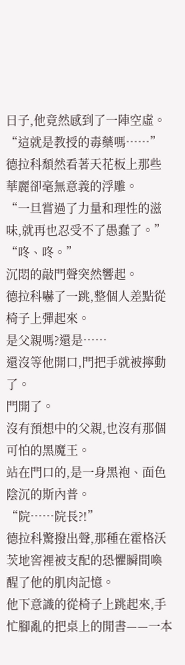日子,他竟然感到了一陣空虛。
“這就是教授的毒藥嗎……”
德拉科頹然看著天花板上那些華麗卻毫無意義的浮雕。
“一旦嘗過了力量和理性的滋味,就再也忍受不了愚蠢了。”
“咚、咚。”
沉悶的敲門聲突然響起。
德拉科嚇了一跳,整個人差點從椅子上彈起來。
是父親嗎?還是……
還沒等他開口,門把手就被擰動了。
門開了。
沒有預想中的父親,也沒有那個可怕的黑魔王。
站在門口的,是一身黑袍、面色陰沉的斯內普。
“院……院長?!”
德拉科驚撥出聲,那種在霍格沃茨地窖裡被支配的恐懼瞬間喚醒了他的肌肉記憶。
他下意識的從椅子上跳起來,手忙腳亂的把桌上的閒書——一本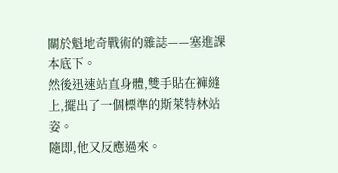關於魁地奇戰術的雜誌——塞進課本底下。
然後迅速站直身體,雙手貼在褲縫上,擺出了一個標準的斯萊特林站姿。
隨即,他又反應過來。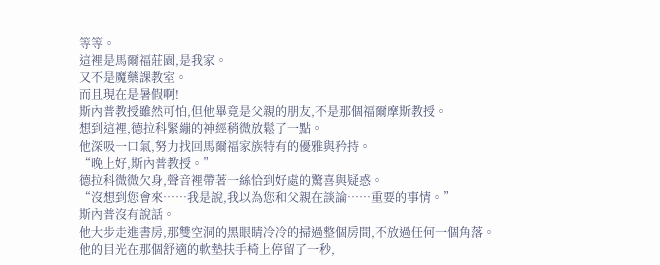等等。
這裡是馬爾福莊園,是我家。
又不是魔藥課教室。
而且現在是暑假啊!
斯內普教授雖然可怕,但他畢竟是父親的朋友,不是那個福爾摩斯教授。
想到這裡,德拉科緊繃的神經稍微放鬆了一點。
他深吸一口氣,努力找回馬爾福家族特有的優雅與矜持。
“晚上好,斯內普教授。”
德拉科微微欠身,聲音裡帶著一絲恰到好處的驚喜與疑惑。
“沒想到您會來……我是說,我以為您和父親在談論……重要的事情。”
斯內普沒有說話。
他大步走進書房,那雙空洞的黑眼睛冷冷的掃過整個房間,不放過任何一個角落。
他的目光在那個舒適的軟墊扶手椅上停留了一秒,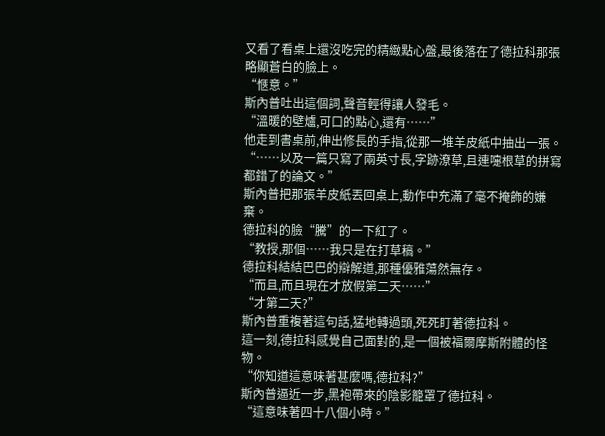又看了看桌上還沒吃完的精緻點心盤,最後落在了德拉科那張略顯蒼白的臉上。
“愜意。”
斯內普吐出這個詞,聲音輕得讓人發毛。
“溫暖的壁爐,可口的點心,還有……”
他走到書桌前,伸出修長的手指,從那一堆羊皮紙中抽出一張。
“……以及一篇只寫了兩英寸長,字跡潦草,且連嚏根草的拼寫都錯了的論文。”
斯內普把那張羊皮紙丟回桌上,動作中充滿了毫不掩飾的嫌棄。
德拉科的臉“騰”的一下紅了。
“教授,那個……我只是在打草稿。”
德拉科結結巴巴的辯解道,那種優雅蕩然無存。
“而且,而且現在才放假第二天……”
“才第二天?”
斯內普重複著這句話,猛地轉過頭,死死盯著德拉科。
這一刻,德拉科感覺自己面對的,是一個被福爾摩斯附體的怪物。
“你知道這意味著甚麼嗎,德拉科?”
斯內普逼近一步,黑袍帶來的陰影籠罩了德拉科。
“這意味著四十八個小時。”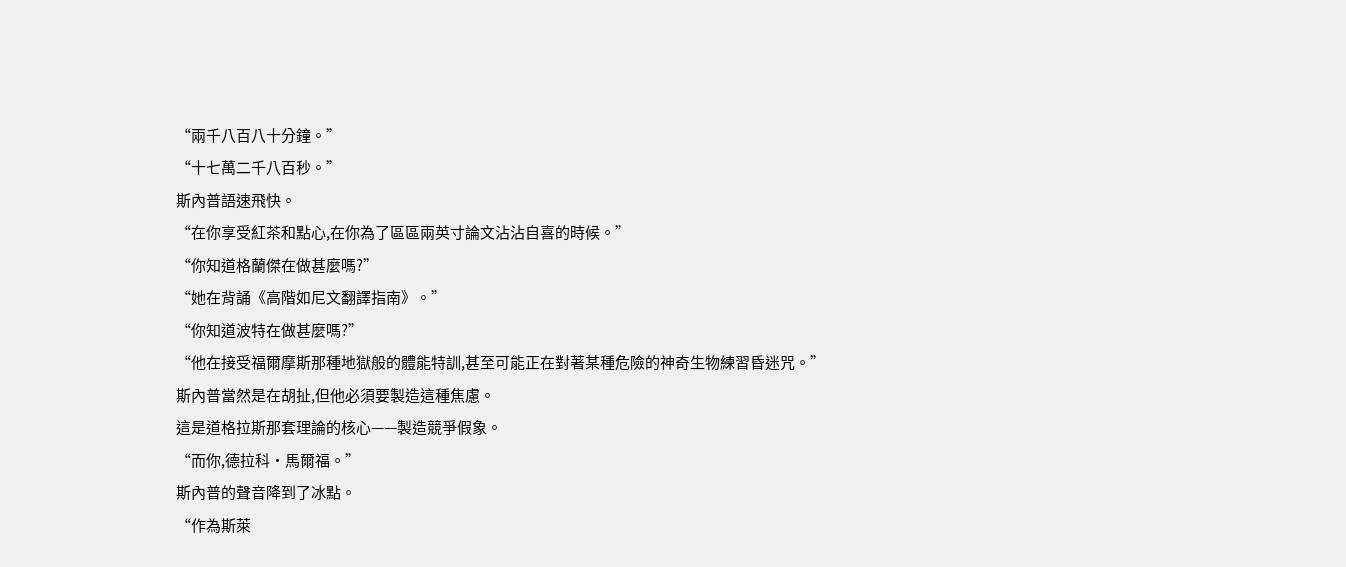“兩千八百八十分鐘。”
“十七萬二千八百秒。”
斯內普語速飛快。
“在你享受紅茶和點心,在你為了區區兩英寸論文沾沾自喜的時候。”
“你知道格蘭傑在做甚麼嗎?”
“她在背誦《高階如尼文翻譯指南》。”
“你知道波特在做甚麼嗎?”
“他在接受福爾摩斯那種地獄般的體能特訓,甚至可能正在對著某種危險的神奇生物練習昏迷咒。”
斯內普當然是在胡扯,但他必須要製造這種焦慮。
這是道格拉斯那套理論的核心——製造競爭假象。
“而你,德拉科·馬爾福。”
斯內普的聲音降到了冰點。
“作為斯萊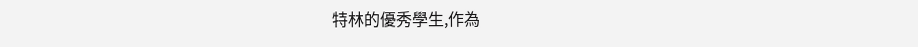特林的優秀學生,作為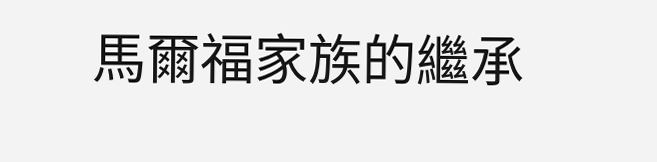馬爾福家族的繼承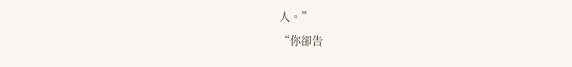人。”
“你卻告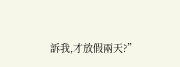訴我,才放假兩天?”